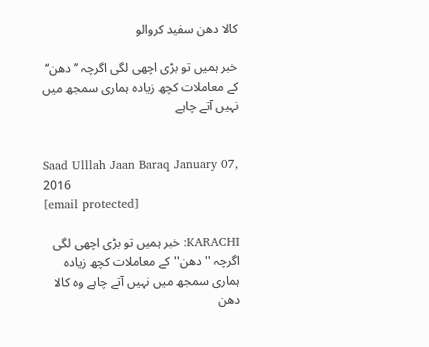کالا دھن سفید کروالو

خبر ہمیں تو بڑی اچھی لگی اگرچہ ’’دھن‘‘ کے معاملات کچھ زیادہ ہماری سمجھ میں نہیں آتے چاہے


Saad Ulllah Jaan Baraq January 07, 2016
[email protected]

KARACHI: خبر ہمیں تو بڑی اچھی لگی اگرچہ ''دھن'' کے معاملات کچھ زیادہ ہماری سمجھ میں نہیں آتے چاہے وہ کالا دھن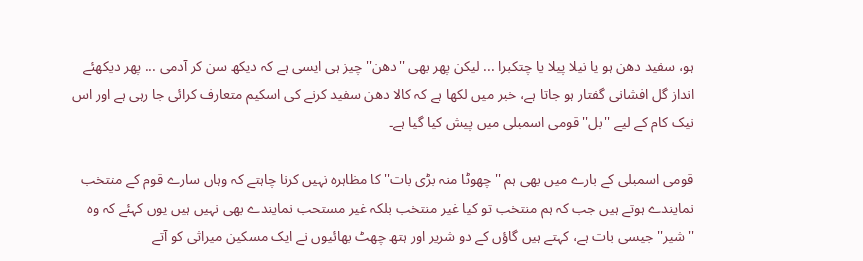ہو، سفید دھن ہو یا نیلا پیلا یا چتکبرا ... لیکن پھر بھی ''دھن'' چیز ہی ایسی ہے کہ دیکھ سن کر آدمی ... پھر دیکھئے انداز گل افشانی گفتار ہو جاتا ہے، خبر میں لکھا ہے کہ کالا دھن سفید کرنے کی اسکیم متعارف کرائی جا رہی ہے اور اس نیک کام کے لیے ''بل'' قومی اسمبلی میں پیش کیا گیا ہے۔

قومی اسمبلی کے بارے میں بھی ہم ''چھوٹا منہ بڑی بات'' کا مظاہرہ نہیں کرنا چاہتے کہ وہاں سارے قوم کے منتخب نمایندے ہوتے ہیں جب کہ ہم منتخب تو کیا غیر منتخب بلکہ غیر مستحب نمایندے بھی نہیں ہیں یوں کہئے کہ وہ ''شیر'' جیسی بات ہے، کہتے ہیں گاؤں کے دو شریر اور ہتھ چھٹ بھائیوں نے ایک مسکین میراثی کو آتے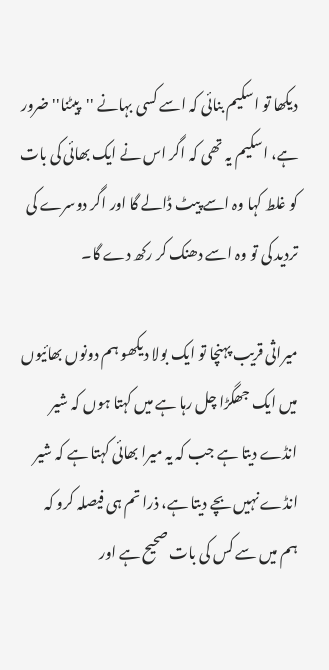دیکھا تو اسکیم بنائی کہ اسے کسی بہانے ''پیٹنا'' ضرور ہے، اسکیم یہ تھی کہ اگر اس نے ایک بھائی کی بات کو غلط کہا وہ اسے پیٹ ڈالے گا اور اگر دوسرے کی تردید کی تو وہ اسے دھنک کر رکھ دے گا۔

میراثی قریب پہنچا تو ایک بولا دیکھو ہم دونوں بھائیوں میں ایک جھگڑا چل رہا ہے میں کہتا ہوں کہ شیر انڈے دیتا ہے جب کہ یہ میرا بھائی کہتا ہے کہ شیر انڈے نہیں بچے دیتا ہے، ذرا تم ہی فیصلہ کرو کہ ہم میں سے کس کی بات صحیح ہے اور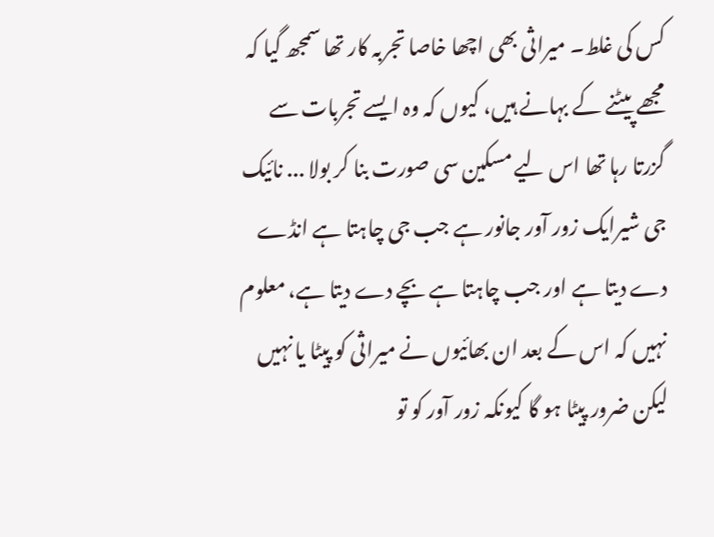کس کی غلط۔ میراثی بھی اچھا خاصا تجربہ کار تھا سمجھ گیا کہ مجھے پیٹنے کے بہانے ہیں، کیوں کہ وہ ایسے تجربات سے گزرتا رہا تھا اس لیے مسکین سی صورت بنا کر بولا ... نائیک جی شیرایک زور آور جانور ہے جب جی چاہتا ہے انڈے دے دیتا ہے اور جب چاہتا ہے بچے دے دیتا ہے، معلوم نہیں کہ اس کے بعد ان بھائیوں نے میراثی کو پیٹا یا نہیں لیکن ضرور پیٹا ہو گا کیونکہ زور آور کو تو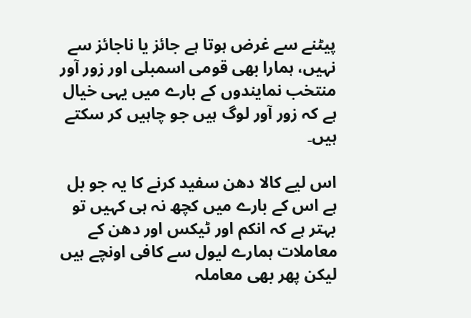پیٹنے سے غرض ہوتا ہے جائز یا ناجائز سے نہیں، ہمارا بھی قومی اسمبلی اور زور آور منتخب نمایندوں کے بارے میں یہی خیال ہے کہ زور آور لوگ ہیں جو چاہیں کر سکتے ہیں۔

اس لیے کالا دھن سفید کرنے کا یہ جو بل ہے اس کے بارے میں کچھ نہ ہی کہیں تو بہتر ہے کہ انکم اور ٹیکس اور دھن کے معاملات ہمارے لیول سے کافی اونچے ہیں لیکن پھر بھی معاملہ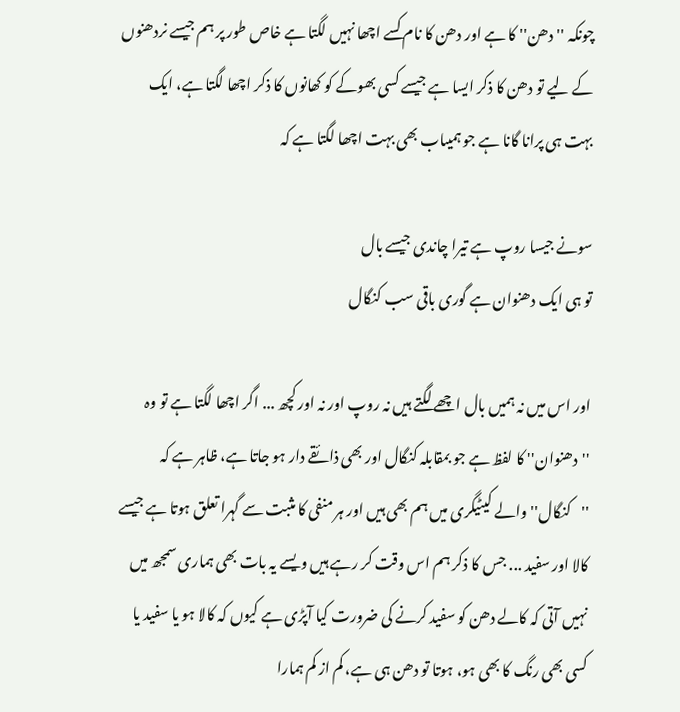چونکہ ''دھن'' کا ہے اور دھن کا نام کسے اچھا نہیں لگتا ہے خاص طور پر ہم جیسے نردھنوں کے لیے تو دھن کا ذکر ایسا ہے جیسے کسی بھوکے کو کھانوں کا ذکر اچھا لگتا ہے، ایک بہت ہی پرانا گانا ہے جو ہمیںاب بھی بہت اچھا لگتا ہے کہ

سونے جیسا روپ ہے تیرا چاندی جیسے بال
تو ہی ایک دھنوان ہے گوری باقی سب کنگال

اور اس میں نہ ہمیں بال اچھے لگتے ہیں نہ روپ اور نہ اور کچھ ... اگر اچھا لگتا ہے تو وہ ''دھنوان'' کا لفظ ہے جو بمقابلہ کنگال اور بھی ذائقے دار ہو جاتا ہے، ظاہر ہے کہ ''کنگال'' والے کیٹیگری میں ہم بھی ہیں اور ہر منفی کا مثبت سے گہرا تعلق ہوتا ہے جیسے کالا اور سفید ... جس کا ذکر ہم اس وقت کر رہے ہیں ویسے یہ بات بھی ہماری سمجھ میں نہیں آتی کہ کالے دھن کو سفید کرنے کی ضرورت کیا آپڑی ہے کیوں کہ کالا ہو یا سفید یا کسی بھی رنگ کا بھی ہو، ہوتا تو دھن ہی ہے، کم از کم ہمارا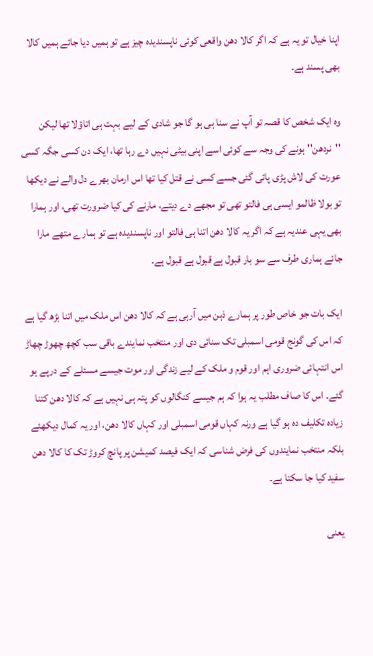اپنا خیال تو یہ ہے کہ اگر کالا دھن واقعی کوئی ناپسندیدہ چیز ہے تو ہمیں دیا جائے ہمیں کالا بھی پسند ہے۔

وہ ایک شخص کا قصہ تو آپ نے سنا ہی ہو گا جو شادی کے لیے بہت ہی اتاؤلا تھا لیکن ''نردھن'' ہونے کی وجہ سے کوئی اسے اپنی بیٹی نہیں دے رہا تھا، ایک دن کسی جگہ کسی عورت کی لاش پڑی پائی گئی جسے کسی نے قتل کیا تھا اس ارمان بھرے دل والے نے دیکھا تو بولا ظالمو ایسی ہی فالتو تھی تو مجھے دے دیتے، مارنے کی کیا ضرورت تھی، اور ہمارا بھی یہی عندیہ ہے کہ اگر یہ کالا دھن اتنا ہی فالتو اور ناپسندیدہ ہے تو ہمارے متھے مارا جائے ہماری طرف سے سو بار قبول ہے قبول ہے قبول ہے۔

ایک بات جو خاص طور پر ہمارے ذہن میں آرہی ہے کہ کالا دھن اس ملک میں اتنا بڑھ گیا ہے کہ اس کی گونج قومی اسمبلی تک سنائی دی اور منتخب نمایندے باقی سب کچھ چھوڑ چھاڑ اس انتہائی ضروری اہم اور قوم و ملک کے لیے زندگی اور موت جیسے مسئلے کے درپے ہو گئے۔ اس کا صاف مطلب یہ ہوا کہ ہم جیسے کنگالوں کو پتہ ہی نہیں ہے کہ کالا دھن کتنا زیادہ تکلیف دہ ہو گیا ہے ورنہ کہاں قومی اسمبلی اور کہاں کالا دھن، اور یہ کمال دیکھئے بلکہ منتخب نمایندوں کی فرض شناسی کہ ایک فیصد کمیشن پر پانچ کروڑ تک کا کالا دھن سفید کیا جا سکتا ہے۔

یعنی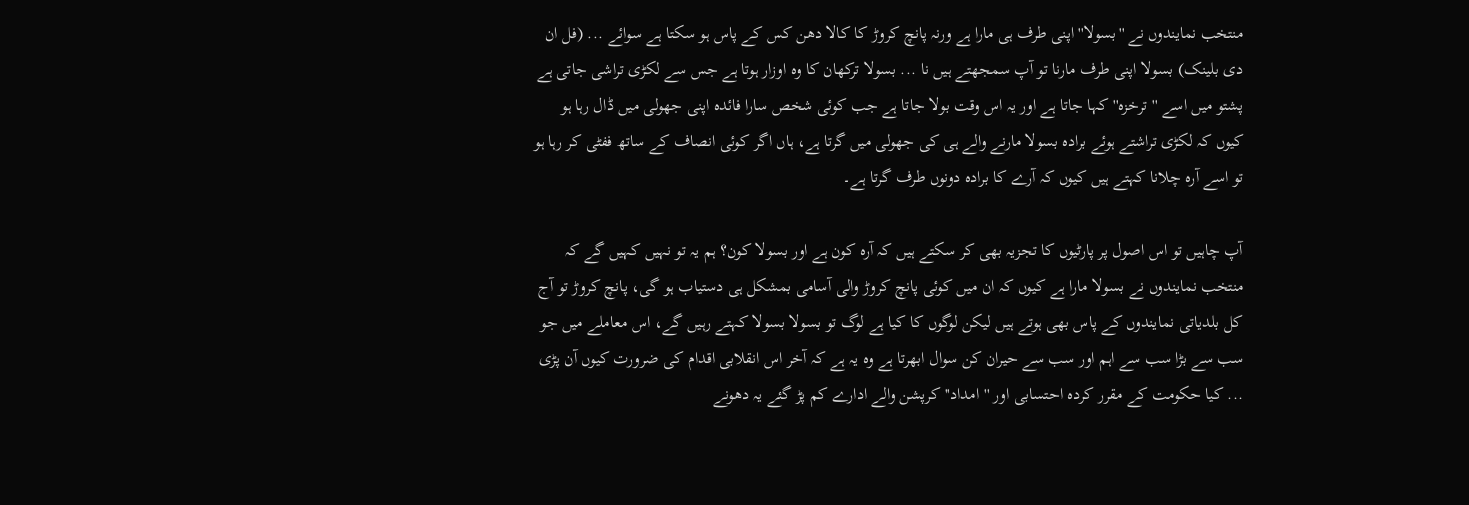منتخب نمایندوں نے ''بسولا'' اپنی طرف ہی مارا ہے ورنہ پانچ کروڑ کا کالا دھن کس کے پاس ہو سکتا ہے سوائے ... (فل ان دی بلینک) بسولا اپنی طرف مارنا تو آپ سمجھتے ہیں نا ... بسولا ترکھان کا وہ اوزار ہوتا ہے جس سے لکڑی تراشی جاتی ہے پشتو میں اسے ''ترخزہ'' کہا جاتا ہے اور یہ اس وقت بولا جاتا ہے جب کوئی شخص سارا فائدہ اپنی جھولی میں ڈال رہا ہو کیوں کہ لکڑی تراشتے ہوئے برادہ بسولا مارنے والے ہی کی جھولی میں گرتا ہے، ہاں اگر کوئی انصاف کے ساتھ ففٹی کر رہا ہو تو اسے آرہ چلانا کہتے ہیں کیوں کہ آرے کا برادہ دونوں طرف گرتا ہے۔

آپ چاہیں تو اس اصول پر پارٹیوں کا تجزیہ بھی کر سکتے ہیں کہ آرہ کون ہے اور بسولا کون؟ ہم یہ تو نہیں کہیں گے کہ منتخب نمایندوں نے بسولا مارا ہے کیوں کہ ان میں کوئی پانچ کروڑ والی آسامی بمشکل ہی دستیاب ہو گی، پانچ کروڑ تو آج کل بلدیاتی نمایندوں کے پاس بھی ہوتے ہیں لیکن لوگوں کا کیا ہے لوگ تو بسولا بسولا کہتے رہیں گے، اس معاملے میں جو سب سے بڑا سب سے اہم اور سب سے حیران کن سوال ابھرتا ہے وہ یہ ہے کہ آخر اس انقلابی اقدام کی ضرورت کیوں آن پڑی ... کیا حکومت کے مقرر کردہ احتسابی اور ''امداد'' کرپشن والے ادارے کم پڑ گئے یہ دھونے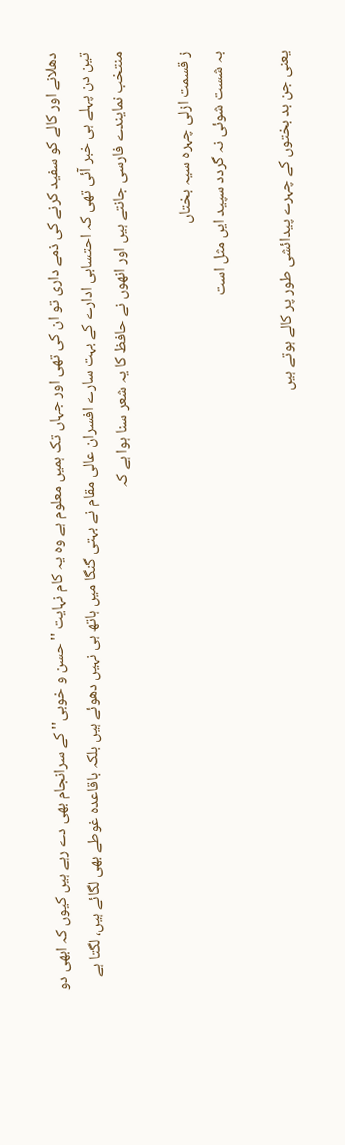دھلانے اور کالے کو سفید کرنے کی ذمے داری تو ان کی تھی اور جہاں تک ہمیں معلوم ہے وہ یہ کام نہایت ''حسن و خوبی'' کے سرانجام بھی دے رہے ہیں کیوں کہ ابھی دو تین دن پہلے ہی خبر آئی تھی کہ احتسابی ادارے کے بہت سارے افسران عالی مقام نے بہتی گنگا میں ہاتھ ہی نہیں دھوئے ہیں بلکہ باقاعدہ غوطے بھی لگائے ہیں، لگتا ہے منتخب نمایندے فارسی جانتے ہیں اور انھوں نے حافظ کا یہ شعر سنا ہوا ہے کہ

ز قسمت ازلی چہرہ سیہ بختاں
بہ شست شوئی نہ گردد سپید ایں مثل است

یعنی جن بد بختوں کے چہرے پیدائشی طور پر کالے ہوتے ہیں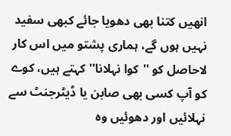انھیں کتنا بھی دھویا جائے کبھی سفید نہیں ہوں گے، ہماری پشتو میں اس کار لاحاصل کو ''کوا نہلانا'' کہتے ہیں، کوے کو آپ کسی بھی صابن یا ڈیٹرجنٹ سے نہلائیں اور دھوئیں وہ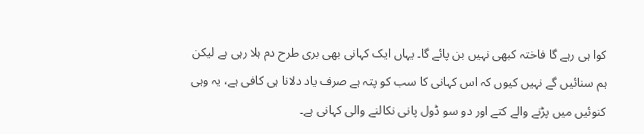کوا ہی رہے گا فاختہ کبھی نہیں بن پائے گا۔ یہاں ایک کہانی بھی بری طرح دم ہلا رہی ہے لیکن ہم سنائیں گے نہیں کیوں کہ اس کہانی کا سب کو پتہ ہے صرف یاد دلانا ہی کافی ہے، یہ وہی کنوئیں میں پڑنے والے کتے اور دو سو ڈول پانی نکالنے والی کہانی ہے۔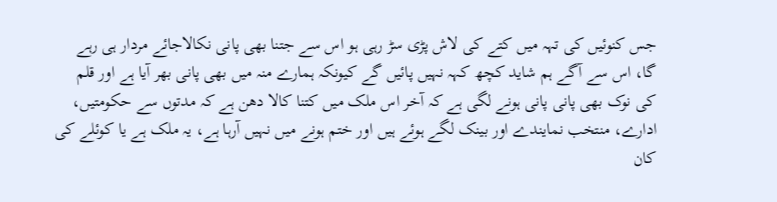جس کنوئیں کی تہہ میں کتے کی لاش پڑی سڑ رہی ہو اس سے جتنا بھی پانی نکالاجائے مردار ہی رہے گا، اس سے آگے ہم شاید کچھ کہہ نہیں پائیں گے کیونکہ ہمارے منہ میں بھی پانی بھر آیا ہے اور قلم کی نوک بھی پانی پانی ہونے لگی ہے کہ آخر اس ملک میں کتنا کالا دھن ہے کہ مدتوں سے حکومتیں، ادارے، منتخب نمایندے اور بینک لگے ہوئے ہیں اور ختم ہونے میں نہیں آرہا ہے، یہ ملک ہے یا کوئلے کی کان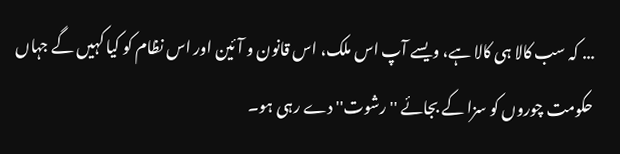... کہ سب کالا ہی کالا ہے، ویسے آپ اس ملک، اس قانون و آئین اور اس نظام کو کیا کہیں گے جہاں حکومت چوروں کو سزا کے بجائے ''رشوت'' دے رہی ہو۔